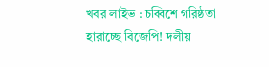খবর লাইভ : চব্বিশে গরিষ্ঠতা হারাচ্ছে বিজেপি! দলীয়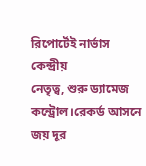রিপোর্টেই নার্ভাস কেন্দ্রীয়
নেতৃত্ব, শুরু ড্যামেজ কন্ট্রোল।রেকর্ড আসনে জয় দূর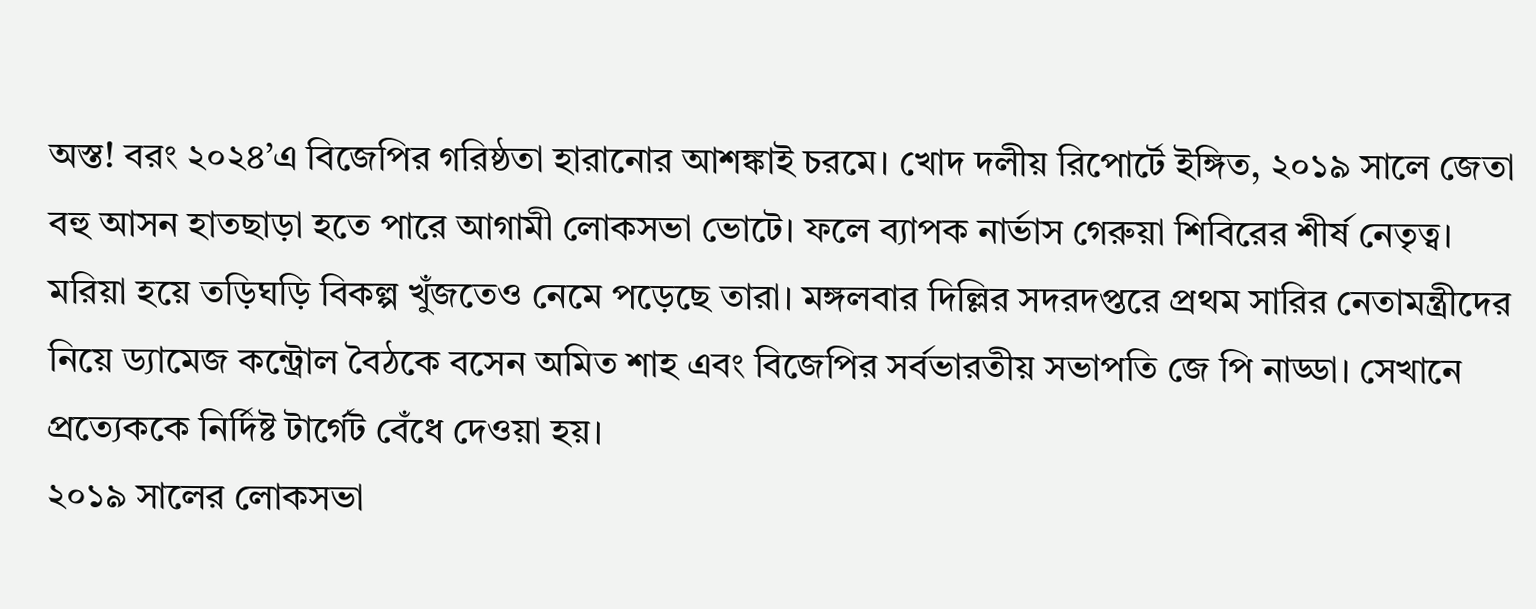অস্ত! বরং ২০২৪’এ বিজেপির গরিষ্ঠতা হারানোর আশঙ্কাই চরমে। খোদ দলীয় রিপোর্টে ইঙ্গিত, ২০১৯ সালে জেতা বহু আসন হাতছাড়া হতে পারে আগামী লোকসভা ভোটে। ফলে ব্যাপক নার্ভাস গেরুয়া শিবিরের শীর্ষ নেতৃত্ব। মরিয়া হয়ে তড়িঘড়ি বিকল্প খুঁজতেও নেমে পড়েছে তারা। মঙ্গলবার দিল্লির সদরদপ্তরে প্রথম সারির নেতামন্ত্রীদের নিয়ে ড্যামেজ কন্ট্রোল বৈঠকে বসেন অমিত শাহ এবং বিজেপির সর্বভারতীয় সভাপতি জে পি নাড্ডা। সেখানে প্রত্যেককে নির্দিষ্ট টার্গেট বেঁধে দেওয়া হয়।
২০১৯ সালের লোকসভা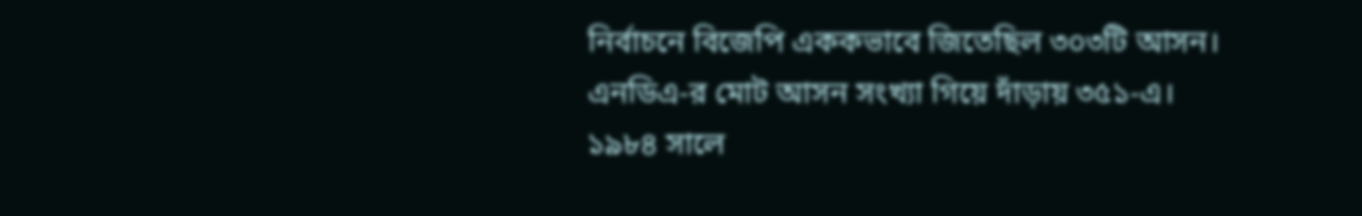নির্বাচনে বিজেপি এককভাবে জিতেছিল ৩০৩টি আসন। এনডিএ-র মোট আসন সংখ্যা গিয়ে দাঁড়ায় ৩৫১-এ। ১৯৮৪ সালে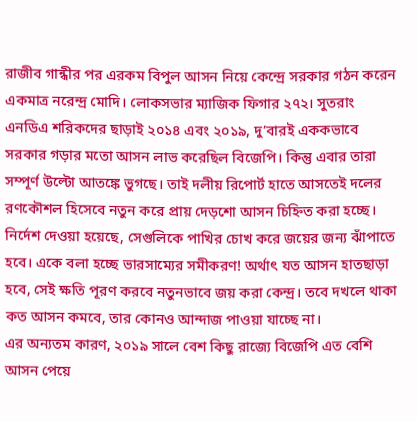রাজীব গান্ধীর পর এরকম বিপুল আসন নিয়ে কেন্দ্রে সরকার গঠন করেন একমাত্র নরেন্দ্র মোদি। লোকসভার ম্যাজিক ফিগার ২৭২। সুতরাং এনডিএ শরিকদের ছাড়াই ২০১৪ এবং ২০১৯, দু’বারই এককভাবে সরকার গড়ার মতো আসন লাভ করেছিল বিজেপি। কিন্তু এবার তারা সম্পূর্ণ উল্টো আতঙ্কে ভুগছে। তাই দলীয় রিপোর্ট হাতে আসতেই দলের রণকৌশল হিসেবে নতুন করে প্রায় দেড়শো আসন চিহ্নিত করা হচ্ছে। নির্দেশ দেওয়া হয়েছে, সেগুলিকে পাখির চোখ করে জয়ের জন্য ঝাঁপাতে হবে। একে বলা হচ্ছে ভারসাম্যের সমীকরণ! অর্থাৎ যত আসন হাতছাড়া হবে, সেই ক্ষতি পূরণ করবে নতুনভাবে জয় করা কেন্দ্র। তবে দখলে থাকা কত আসন কমবে, তার কোনও আন্দাজ পাওয়া যাচ্ছে না।
এর অন্যতম কারণ, ২০১৯ সালে বেশ কিছু রাজ্যে বিজেপি এত বেশি আসন পেয়ে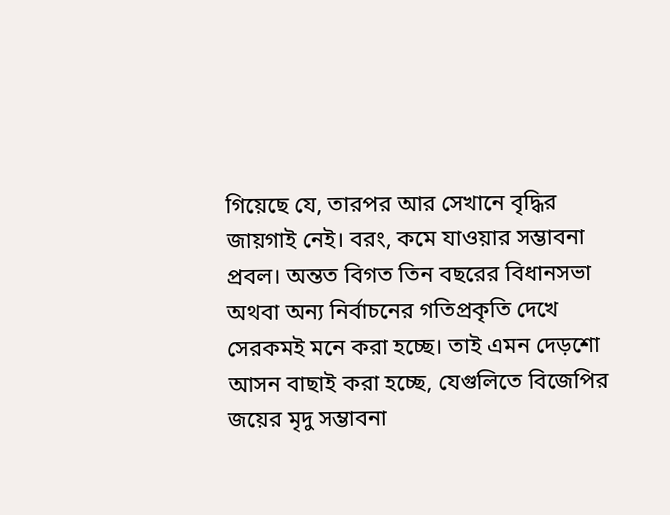গিয়েছে যে, তারপর আর সেখানে বৃদ্ধির জায়গাই নেই। বরং, কমে যাওয়ার সম্ভাবনা প্রবল। অন্তত বিগত তিন বছরের বিধানসভা অথবা অন্য নির্বাচনের গতিপ্রকৃতি দেখে সেরকমই মনে করা হচ্ছে। তাই এমন দেড়শো আসন বাছাই করা হচ্ছে, যেগুলিতে বিজেপির জয়ের মৃদু সম্ভাবনা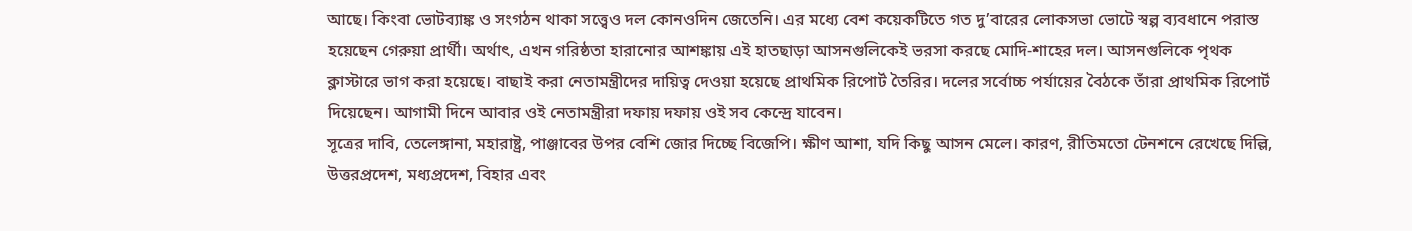আছে। কিংবা ভোটব্যাঙ্ক ও সংগঠন থাকা সত্ত্বেও দল কোনওদিন জেতেনি। এর মধ্যে বেশ কয়েকটিতে গত দু’বারের লোকসভা ভোটে স্বল্প ব্যবধানে পরাস্ত হয়েছেন গেরুয়া প্রার্থী। অর্থাৎ, এখন গরিষ্ঠতা হারানোর আশঙ্কায় এই হাতছাড়া আসনগুলিকেই ভরসা করছে মোদি-শাহের দল। আসনগুলিকে পৃথক ক্লাস্টারে ভাগ করা হয়েছে। বাছাই করা নেতামন্ত্রীদের দায়িত্ব দেওয়া হয়েছে প্রাথমিক রিপোর্ট তৈরির। দলের সর্বোচ্চ পর্যায়ের বৈঠকে তাঁরা প্রাথমিক রিপোর্ট দিয়েছেন। আগামী দিনে আবার ওই নেতামন্ত্রীরা দফায় দফায় ওই সব কেন্দ্রে যাবেন।
সূত্রের দাবি, তেলেঙ্গানা, মহারাষ্ট্র, পাঞ্জাবের উপর বেশি জোর দিচ্ছে বিজেপি। ক্ষীণ আশা, যদি কিছু আসন মেলে। কারণ, রীতিমতো টেনশনে রেখেছে দিল্লি, উত্তরপ্রদেশ, মধ্যপ্রদেশ, বিহার এবং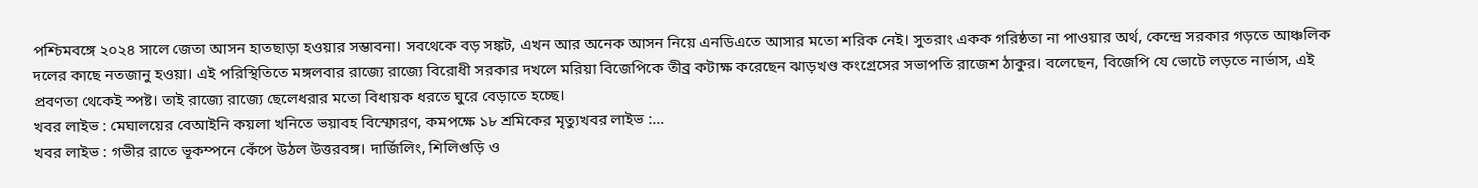পশ্চিমবঙ্গে ২০২৪ সালে জেতা আসন হাতছাড়া হওয়ার সম্ভাবনা। সবথেকে বড় সঙ্কট, এখন আর অনেক আসন নিয়ে এনডিএতে আসার মতো শরিক নেই। সুতরাং একক গরিষ্ঠতা না পাওয়ার অর্থ, কেন্দ্রে সরকার গড়তে আঞ্চলিক দলের কাছে নতজানু হওয়া। এই পরিস্থিতিতে মঙ্গলবার রাজ্যে রাজ্যে বিরোধী সরকার দখলে মরিয়া বিজেপিকে তীব্র কটাক্ষ করেছেন ঝাড়খণ্ড কংগ্রেসের সভাপতি রাজেশ ঠাকুর। বলেছেন, বিজেপি যে ভোটে লড়তে নার্ভাস, এই প্রবণতা থেকেই স্পষ্ট। তাই রাজ্যে রাজ্যে ছেলেধরার মতো বিধায়ক ধরতে ঘুরে বেড়াতে হচ্ছে।
খবর লাইভ : মেঘালয়ের বেআইনি কয়লা খনিতে ভয়াবহ বিস্ফোরণ, কমপক্ষে ১৮ শ্রমিকের মৃত্যুখবর লাইভ :…
খবর লাইভ : গভীর রাতে ভূকম্পনে কেঁপে উঠল উত্তরবঙ্গ। দার্জিলিং, শিলিগুড়ি ও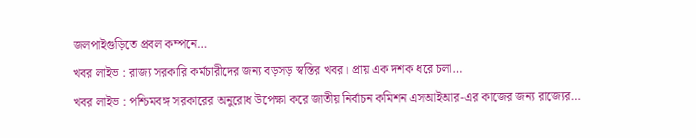জলপাইগুড়িতে প্রবল কম্পনে…
খবর লাইভ : রাজ্য সরকারি কর্মচারীদের জন্য বড়সড় স্বস্তির খবর। প্রায় এক দশক ধরে চলা…
খবর লাইভ : পশ্চিমবঙ্গ সরকারের অনুরোধ উপেক্ষা করে জাতীয় নির্বাচন কমিশন এসআইআর-এর কাজের জন্য রাজ্যের…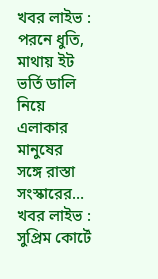খবর লাইভ : পরনে ধুতি, মাথায় ইট ভর্তি ডালি নিয়ে এলাকার মানুষের সঙ্গে রাস্তা সংস্কারের…
খবর লাইভ : সুপ্রিম কোর্টে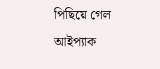পিছিয়ে গেল আইপ্যাক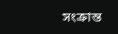সংক্রান্ত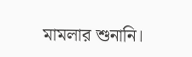মামলার শুনানি।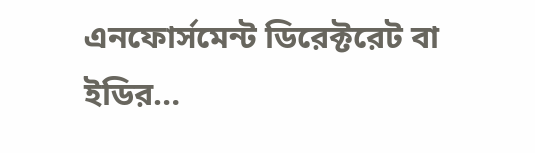এনফোর্সমেন্ট ডিরেক্টরেট বা ইডির…